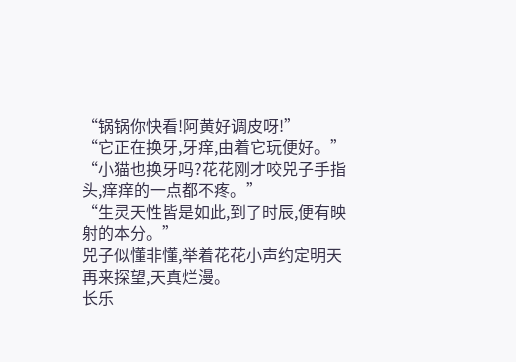“锅锅你快看!阿黄好调皮呀!”
“它正在换牙,牙痒,由着它玩便好。”
“小猫也换牙吗?花花刚才咬兕子手指头,痒痒的一点都不疼。”
“生灵天性皆是如此,到了时辰,便有映射的本分。”
兕子似懂非懂,举着花花小声约定明天再来探望,天真烂漫。
长乐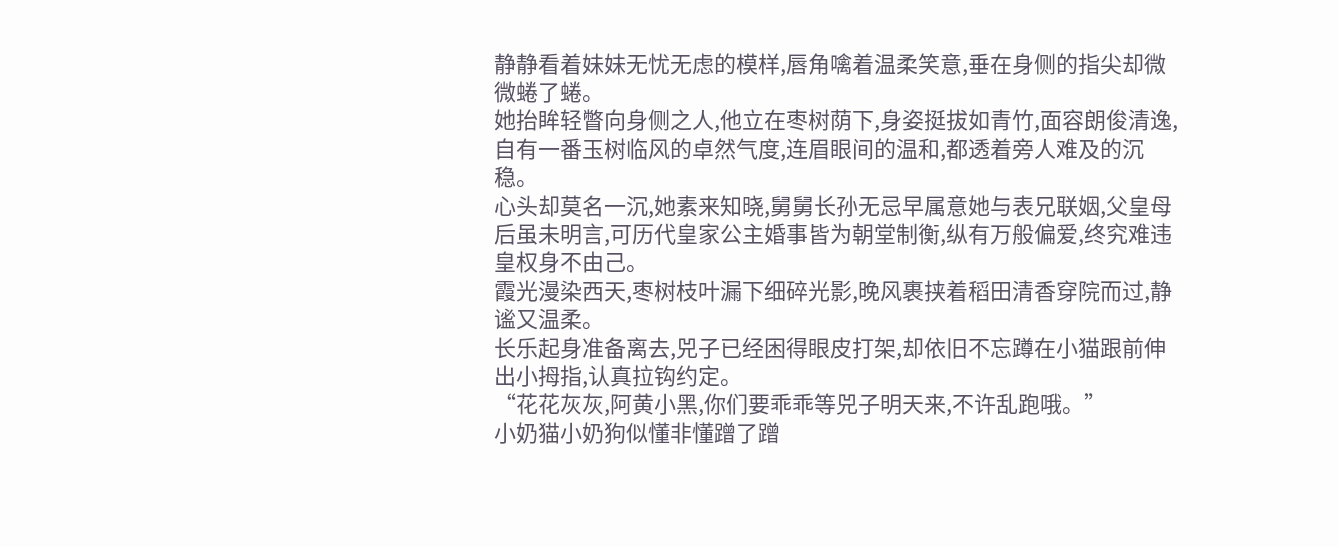静静看着妹妹无忧无虑的模样,唇角噙着温柔笑意,垂在身侧的指尖却微微蜷了蜷。
她抬眸轻瞥向身侧之人,他立在枣树荫下,身姿挺拔如青竹,面容朗俊清逸,自有一番玉树临风的卓然气度,连眉眼间的温和,都透着旁人难及的沉稳。
心头却莫名一沉,她素来知晓,舅舅长孙无忌早属意她与表兄联姻,父皇母后虽未明言,可历代皇家公主婚事皆为朝堂制衡,纵有万般偏爱,终究难违皇权身不由己。
霞光漫染西天,枣树枝叶漏下细碎光影,晚风裹挟着稻田清香穿院而过,静谧又温柔。
长乐起身准备离去,兕子已经困得眼皮打架,却依旧不忘蹲在小猫跟前伸出小拇指,认真拉钩约定。
“花花灰灰,阿黄小黑,你们要乖乖等兕子明天来,不许乱跑哦。”
小奶猫小奶狗似懂非懂蹭了蹭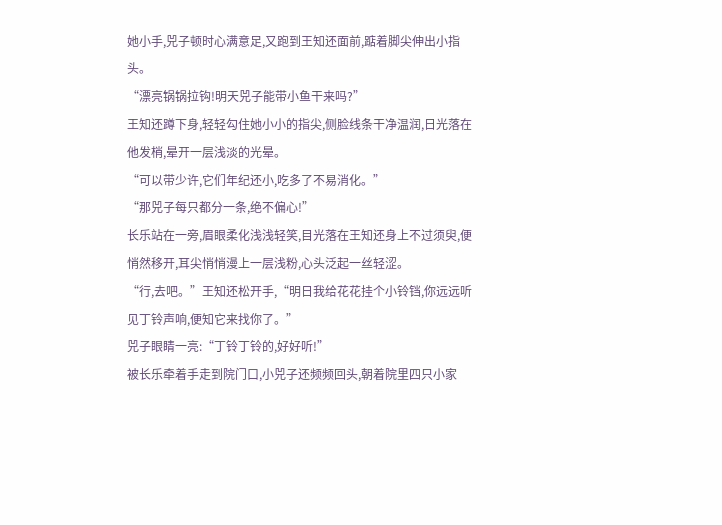她小手,兕子顿时心满意足,又跑到王知还面前,踮着脚尖伸出小指头。
“漂亮锅锅拉钩!明天兕子能带小鱼干来吗?”
王知还蹲下身,轻轻勾住她小小的指尖,侧脸线条干净温润,日光落在他发梢,晕开一层浅淡的光晕。
“可以带少许,它们年纪还小,吃多了不易消化。”
“那兕子每只都分一条,绝不偏心!”
长乐站在一旁,眉眼柔化浅浅轻笑,目光落在王知还身上不过须臾,便悄然移开,耳尖悄悄漫上一层浅粉,心头泛起一丝轻涩。
“行,去吧。”王知还松开手,“明日我给花花挂个小铃铛,你远远听见丁铃声响,便知它来找你了。”
兕子眼睛一亮:“丁铃丁铃的,好好听!”
被长乐牵着手走到院门口,小兕子还频频回头,朝着院里四只小家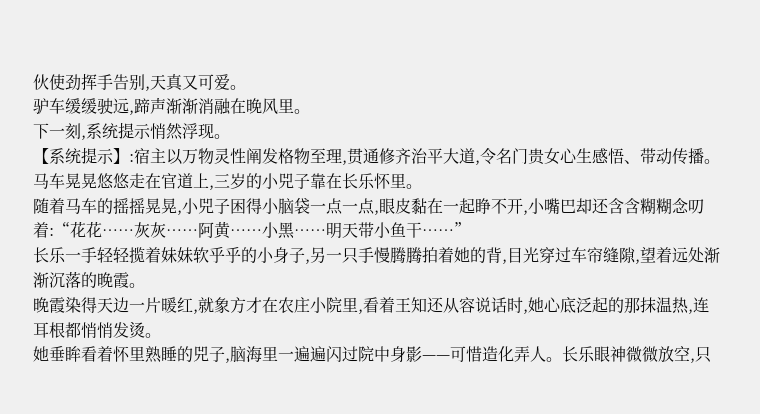伙使劲挥手告别,天真又可爱。
驴车缓缓驶远,蹄声渐渐消融在晚风里。
下一刻,系统提示悄然浮现。
【系统提示】:宿主以万物灵性阐发格物至理,贯通修齐治平大道,令名门贵女心生感悟、带动传播。
马车晃晃悠悠走在官道上,三岁的小兕子靠在长乐怀里。
随着马车的摇摇晃晃,小兕子困得小脑袋一点一点,眼皮黏在一起睁不开,小嘴巴却还含含糊糊念叨着:“花花……灰灰……阿黄……小黑……明天带小鱼干……”
长乐一手轻轻揽着妹妹软乎乎的小身子,另一只手慢腾腾拍着她的背,目光穿过车帘缝隙,望着远处渐渐沉落的晚霞。
晚霞染得天边一片暖红,就象方才在农庄小院里,看着王知还从容说话时,她心底泛起的那抹温热,连耳根都悄悄发烫。
她垂眸看着怀里熟睡的兕子,脑海里一遍遍闪过院中身影——可惜造化弄人。长乐眼神微微放空,只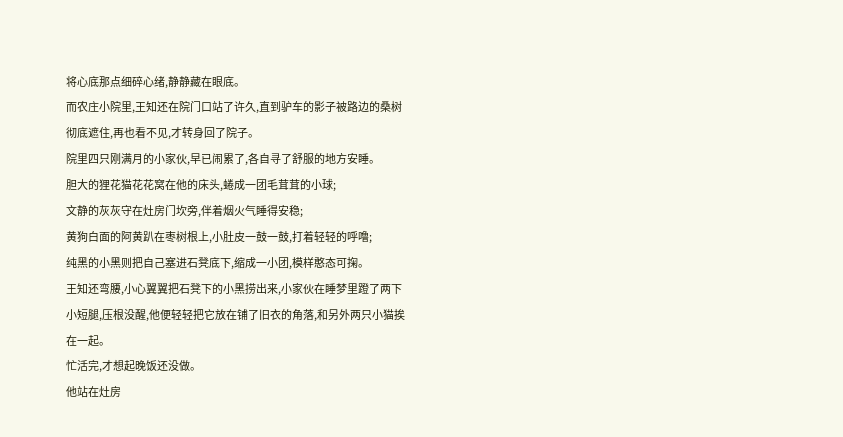将心底那点细碎心绪,静静藏在眼底。
而农庄小院里,王知还在院门口站了许久,直到驴车的影子被路边的桑树彻底遮住,再也看不见,才转身回了院子。
院里四只刚满月的小家伙,早已闹累了,各自寻了舒服的地方安睡。
胆大的狸花猫花花窝在他的床头,蜷成一团毛茸茸的小球;
文静的灰灰守在灶房门坎旁,伴着烟火气睡得安稳;
黄狗白面的阿黄趴在枣树根上,小肚皮一鼓一鼓,打着轻轻的呼噜;
纯黑的小黑则把自己塞进石凳底下,缩成一小团,模样憨态可掬。
王知还弯腰,小心翼翼把石凳下的小黑捞出来,小家伙在睡梦里蹬了两下小短腿,压根没醒,他便轻轻把它放在铺了旧衣的角落,和另外两只小猫挨在一起。
忙活完,才想起晚饭还没做。
他站在灶房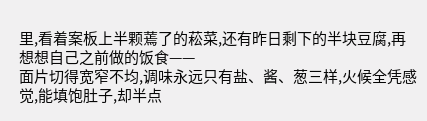里,看着案板上半颗蔫了的菘菜,还有昨日剩下的半块豆腐,再想想自己之前做的饭食——
面片切得宽窄不均,调味永远只有盐、酱、葱三样,火候全凭感觉,能填饱肚子,却半点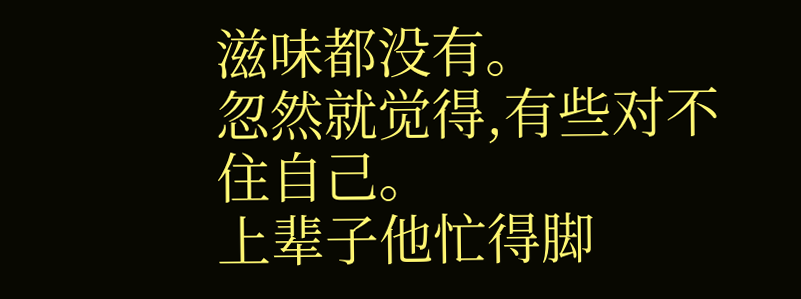滋味都没有。
忽然就觉得,有些对不住自己。
上辈子他忙得脚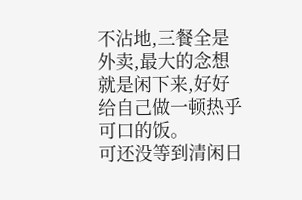不沾地,三餐全是外卖,最大的念想就是闲下来,好好给自己做一顿热乎可口的饭。
可还没等到清闲日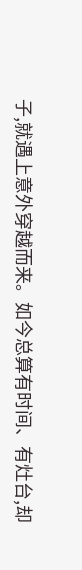子,就遇上意外穿越而来。如今总算有时间、有灶台,却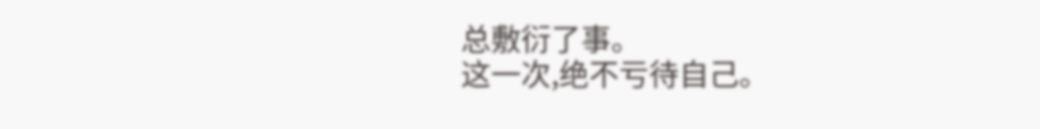总敷衍了事。
这一次,绝不亏待自己。